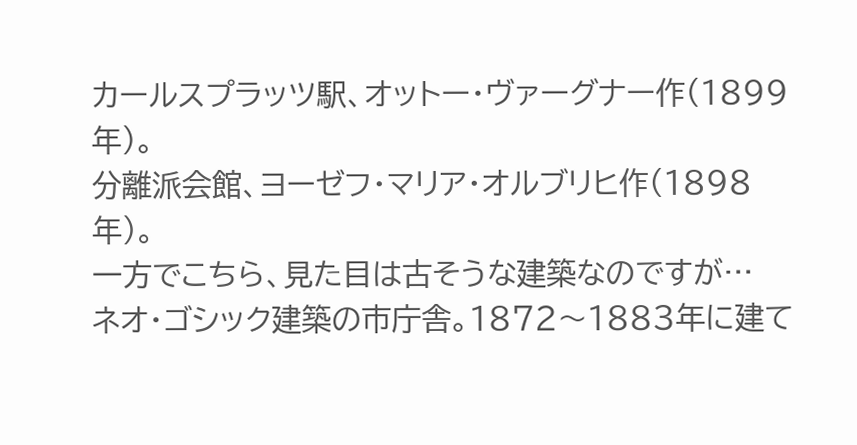カールスプラッツ駅、オットー・ヴァーグナー作(1899年)。
分離派会館、ヨーゼフ・マリア・オルブリヒ作(1898年)。
一方でこちら、見た目は古そうな建築なのですが…
ネオ・ゴシック建築の市庁舎。1872〜1883年に建て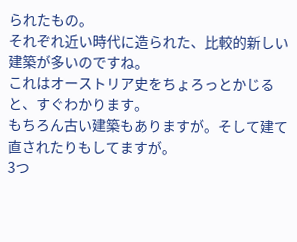られたもの。
それぞれ近い時代に造られた、比較的新しい建築が多いのですね。
これはオーストリア史をちょろっとかじると、すぐわかります。
もちろん古い建築もありますが。そして建て直されたりもしてますが。
3つ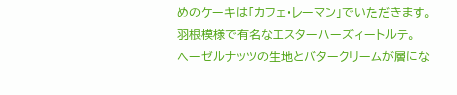めのケーキは「カフェ・レーマン」でいただきます。
羽根模様で有名なエスターハーズィートルテ。
へーゼルナッツの生地とバタークリームが層にな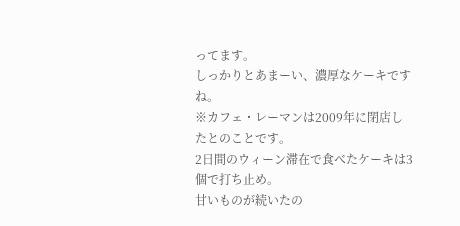ってます。
しっかりとあまーい、濃厚なケーキですね。
※カフェ・レーマンは2009年に閉店したとのことです。
2日間のウィーン滞在で食べたケーキは3個で打ち止め。
甘いものが続いたの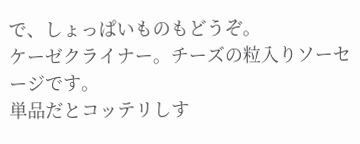で、しょっぱいものもどうぞ。
ケーゼクライナー。チーズの粒入りソーセージです。
単品だとコッテリしす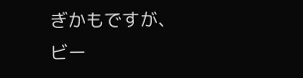ぎかもですが、ビー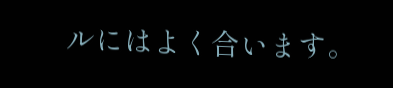ルにはよく合います。